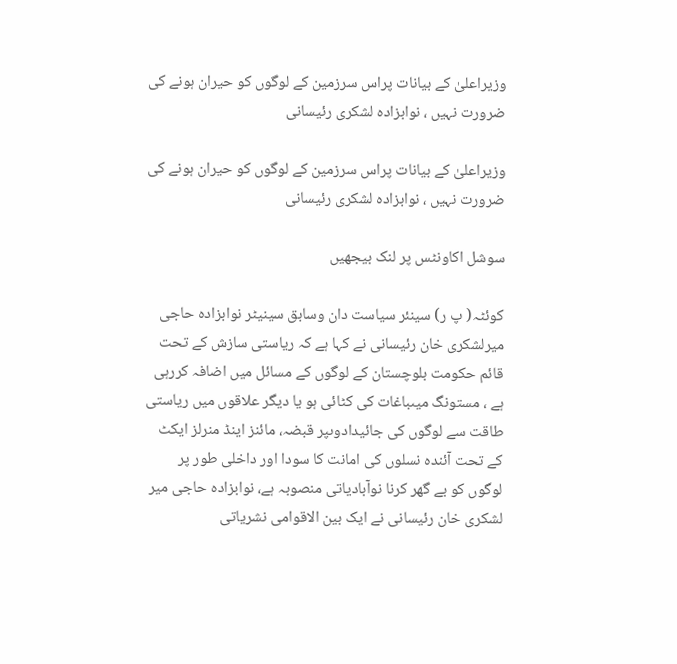وزیراعلیٰ کے بیانات پراس سرزمین کے لوگوں کو حیران ہونے کی ضرورت نہیں ، نوابزادہ لشکری رئیسانی

وزیراعلیٰ کے بیانات پراس سرزمین کے لوگوں کو حیران ہونے کی ضرورت نہیں ، نوابزادہ لشکری رئیسانی

سوشل اکاونٹس پر لنک بیجھیں

کوئٹہ( پ ر) سینئر سیاست دان وسابق سینیٹر نوابزادہ حاجی میرلشکری خان رئیسانی نے کہا ہے کہ ریاستی سازش کے تحت قائم حکومت بلوچستان کے لوگوں کے مسائل میں اضافہ کررہی ہے ، مستونگ میںباغات کی کٹائی ہو یا دیگر علاقوں میں ریاستی طاقت سے لوگوں کی جائیدادوںپر قبضہ، مائنز اینڈ منرلز ایکٹ کے تحت آئندہ نسلوں کی امانت کا سودا اور داخلی طور پر لوگوں کو بے گھر کرنا نوآبادیاتی منصوبہ ہے، نوابزادہ حاجی میر لشکری خان رئیسانی نے ایک بین الاقوامی نشریاتی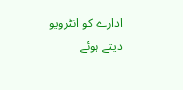ادارے کو انٹرویو دیتے ہوئے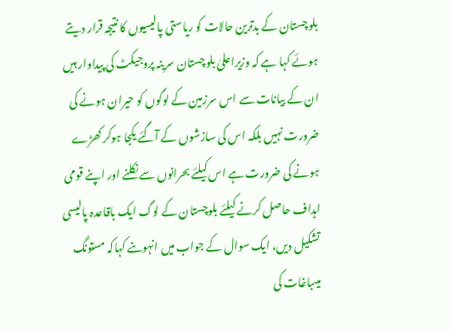بلوچستان کے بدترین حالات کو ریاستی پالیسیوں کا نتیجہ قرار دیتے ہوئے کہا ہے کہ وزیراعلیٰ بلوچستان سرینہ پروجیکٹ کی پیداوار ہیں ان کے بیانات سے اس سرزمین کے لوگوں کو حیران ہونے کی ضرورت نہیں بلکہ اس کی سازشوں کے آگئے یکجا ہوکر کھڑے ہونے کی ضرورت ہے اس کیلئے بحرانوں سے نکلنے اور اپنے قومی اہداف حاصل کرنے کیلئے بلوچستان کے لوگ ایک باقاعدہ پالیسی تشکیل دیں، ایک سوال کے جواب میں انہوںنے کہاکہ مستونگ میںباغات کی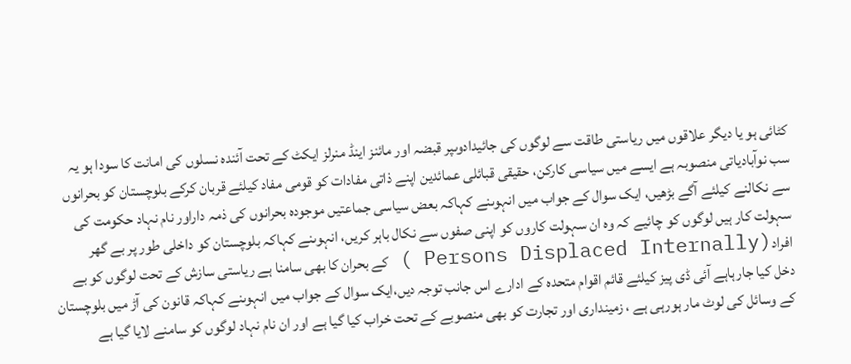کٹائی ہو یا دیگر علاقوں میں ریاستی طاقت سے لوگوں کی جائیدادوںپر قبضہ اور مائنز اینڈ منرلز ایکٹ کے تحت آئندہ نسلوں کی امانت کا سودا ہو یہ سب نوآبادیاتی منصوبہ ہے ایسے میں سیاسی کارکن، حقیقی قبائلی عمائدین اپنے ذاتی مفادات کو قومی مفاد کیلئے قربان کرکے بلوچستان کو بحرانوں سے نکالنے کیلئے آگے بڑھیں، ایک سوال کے جواب میں انہوںنے کہاکہ بعض سیاسی جماعتیں موجودہ بحرانوں کی ذمہ داراور نام نہاد حکومت کی سہولت کار ہیں لوگوں کو چائیے کہ وہ ان سہولت کاروں کو اپنی صفوں سے نکال باہر کریں، انہوںنے کہاکہ بلوچستان کو داخلی طور پر بے گھر افراد(Persons Displaced Internally ) کے بحران کا بھی سامنا ہے ریاستی سازش کے تحت لوگوں کو بے دخل کیا جارہاہے آئی ڈی پیز کیلئے قائم اقوام متحدہ کے ادارے اس جانب توجہ دیں،ایک سوال کے جواب میں انہوںنے کہاکہ قانون کی آڑ میں بلوچستان کے وسائل کی لوٹ مار ہورہی ہے ، زمینداری اور تجارت کو بھی منصوبے کے تحت خراب کیا گیا ہے اور ان نام نہاد لوگوں کو سامنے لایا گیا ہے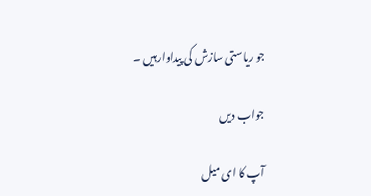جو ریاستی سازش کی پیداوارہیں ۔

جواب دیں

آپ کا ای میل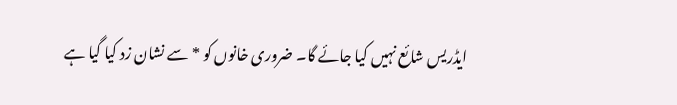ایڈریس شائع نہیں کیا جائے گا۔ ضروری خانوں کو * سے نشان زد کیا گیا ہے